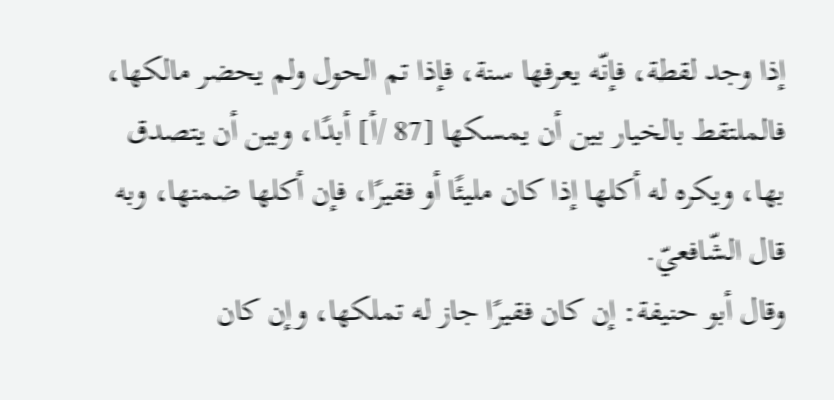إذا وجد لقطة، فإنّه يعرفها سنة، فإذا تم الحول ولم يحضر مالكها، فالملتقط بالخيار بين أن يمسكها [87 /أ] أبدًا، وبين أن يتصدق بها، ويكره له أكلها إذا كان مليئًا أو فقيرًا، فإن أكلها ضمنها، وبه قال الشّافعيّ.
وقال أبو حنيفة: إن كان فقيرًا جاز له تملكها، وإن كان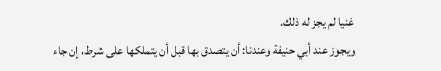غنيا لم يجز له ذلك.
ويجوز عند أبي حنيفة وعندنا: أن يتصدق بها قبل أن يتملكها على شرط، إن جاء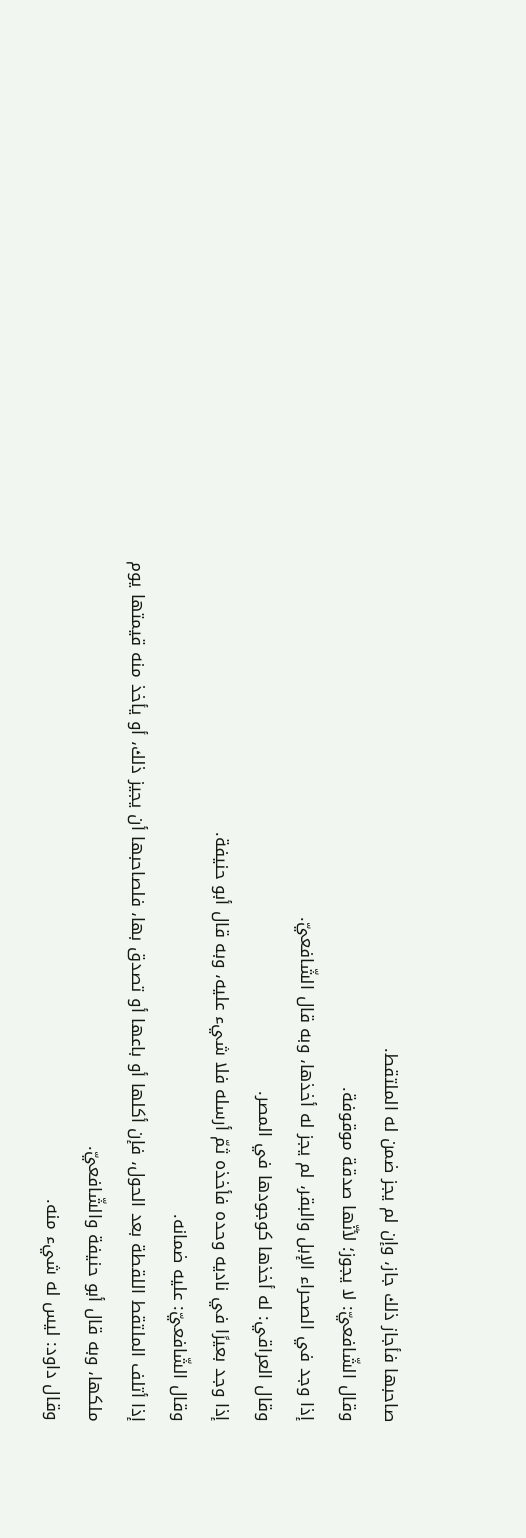صاحبها فأجاز ذلك جاز، وإن لم يجز ضمن له الملتقط.
وقال الشّافعيّ: لا يجوز؛ لأنّها صدقة موقوفة.
إذا وجد في الصحراء الإبل والبقر، لم يجز له أخذها، وبه قال الشّافعيّ.
وقال العراقي: له أخذها كوجودها في المصر.
إذا وجد بعيرًا في ناديه وحده فأخذه ثمّ أرسله فلا شيء عليه، وبه قال أبو حنيفة.
وقال الشّافعيّ: عليه ضمانه.
إذا أتلف الملتقط اللقطة بعد الحول، فإن أكلها أو باعها أو تصدق بها، فلصاحبها أن يجيز ذلك، أو يأخذ منه قيمتها يوم ملكها، وبه قال أبو حنيفة والشّافعيّ.
وقال داود: ليس له شيء منه.